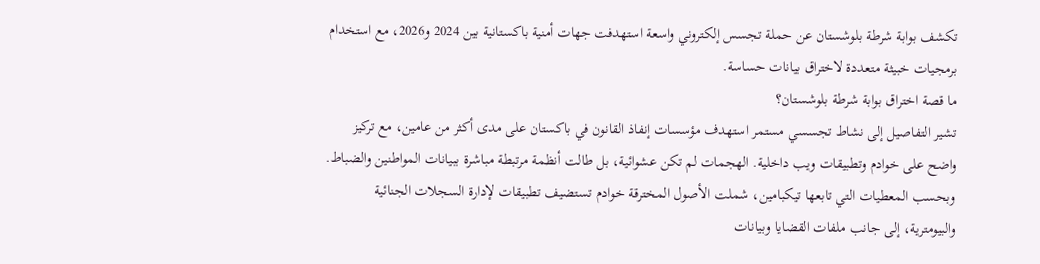تكشف بوابة شرطة بلوشستان عن حملة تجسس إلكتروني واسعة استهدفت جهات أمنية باكستانية بين 2024 و2026، مع استخدام برمجيات خبيثة متعددة لاختراق بيانات حساسة.
ما قصة اختراق بوابة شرطة بلوشستان؟
تشير التفاصيل إلى نشاط تجسسي مستمر استهدف مؤسسات إنفاذ القانون في باكستان على مدى أكثر من عامين، مع تركيز واضح على خوادم وتطبيقات ويب داخلية. الهجمات لم تكن عشوائية، بل طالت أنظمة مرتبطة مباشرة ببيانات المواطنين والضباط.
وبحسب المعطيات التي تابعها تيكبامين، شملت الأصول المخترقة خوادم تستضيف تطبيقات لإدارة السجلات الجنائية والبيومترية، إلى جانب ملفات القضايا وبيانات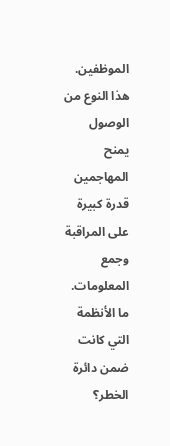الموظفين. هذا النوع من الوصول يمنح المهاجمين قدرة كبيرة على المراقبة وجمع المعلومات.
ما الأنظمة التي كانت ضمن دائرة الخطر؟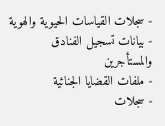- سجلات القياسات الحيوية والهوية
- بيانات تسجيل الفنادق والمستأجرين
- ملفات القضايا الجنائية
- سجلات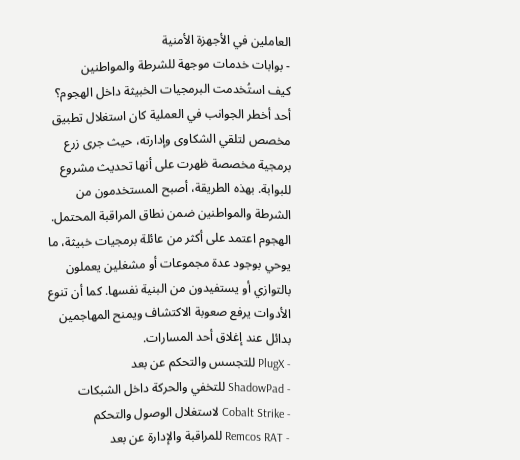العاملين في الأجهزة الأمنية
- بوابات خدمات موجهة للشرطة والمواطنين
كيف استُخدمت البرمجيات الخبيثة داخل الهجوم؟
أحد أخطر الجوانب في العملية كان استغلال تطبيق مخصص لتلقي الشكاوى وإدارته، حيث جرى زرع برمجية مخصصة ظهرت على أنها تحديث مشروع للبوابة. بهذه الطريقة، أصبح المستخدمون من الشرطة والمواطنين ضمن نطاق المراقبة المحتمل.
الهجوم اعتمد على أكثر من عائلة برمجيات خبيثة، ما يوحي بوجود عدة مجموعات أو مشغلين يعملون بالتوازي أو يستفيدون من البنية نفسها. كما أن تنوع الأدوات يرفع صعوبة الاكتشاف ويمنح المهاجمين بدائل عند إغلاق أحد المسارات.
- PlugX للتجسس والتحكم عن بعد
- ShadowPad للتخفي والحركة داخل الشبكات
- Cobalt Strike لاستغلال الوصول والتحكم
- Remcos RAT للمراقبة والإدارة عن بعد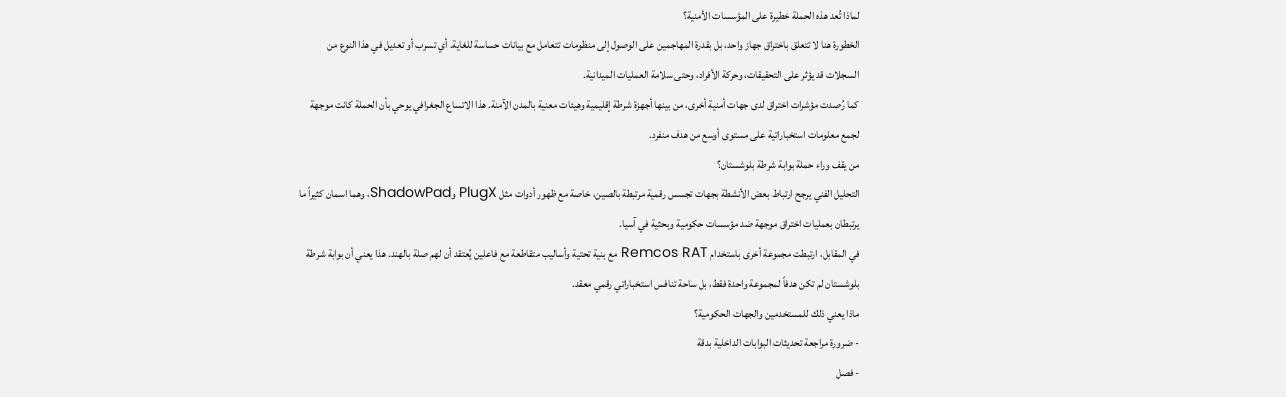لماذا تُعد هذه الحملة خطيرة على المؤسسات الأمنية؟
الخطورة هنا لا تتعلق باختراق جهاز واحد، بل بقدرة المهاجمين على الوصول إلى منظومات تتعامل مع بيانات حساسة للغاية. أي تسرب أو تعديل في هذا النوع من السجلات قد يؤثر على التحقيقات، وحركة الأفراد، وحتى سلامة العمليات الميدانية.
كما رُصدت مؤشرات اختراق لدى جهات أمنية أخرى، من بينها أجهزة شرطة إقليمية وهيئات معنية بالمدن الآمنة. هذا الاتساع الجغرافي يوحي بأن الحملة كانت موجهة لجمع معلومات استخباراتية على مستوى أوسع من هدف منفرد.
من يقف وراء حملة بوابة شرطة بلوشستان؟
التحليل الفني يرجح ارتباط بعض الأنشطة بجهات تجسس رقمية مرتبطة بالصين، خاصة مع ظهور أدوات مثل PlugX وShadowPad، وهما اسمان كثيراً ما يرتبطان بعمليات اختراق موجهة ضد مؤسسات حكومية وبحثية في آسيا.
في المقابل، ارتبطت مجموعة أخرى باستخدام Remcos RAT مع بنية تحتية وأساليب متقاطعة مع فاعلين يُعتقد أن لهم صلة بالهند. هذا يعني أن بوابة شرطة بلوشستان لم تكن هدفاً لمجموعة واحدة فقط، بل ساحة تنافس استخباراتي رقمي معقد.
ماذا يعني ذلك للمستخدمين والجهات الحكومية؟
- ضرورة مراجعة تحديثات البوابات الداخلية بدقة
- فصل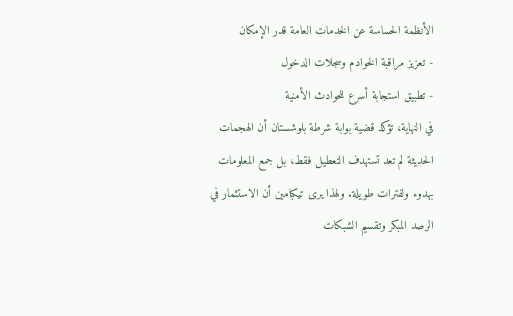الأنظمة الحساسة عن الخدمات العامة قدر الإمكان
- تعزيز مراقبة الخوادم وسجلات الدخول
- تطبيق استجابة أسرع للحوادث الأمنية
في النهاية، تؤكد قضية بوابة شرطة بلوشستان أن الهجمات الحديثة لم تعد تستهدف التعطيل فقط، بل جمع المعلومات بهدوء ولفترات طويلة. ولهذا يرى تيكبامين أن الاستثمار في الرصد المبكر وتقسيم الشبكات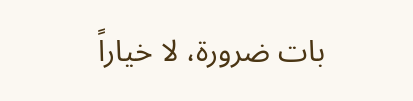بات ضرورة، لا خياراً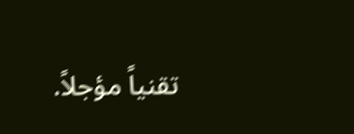تقنياً مؤجلاً.